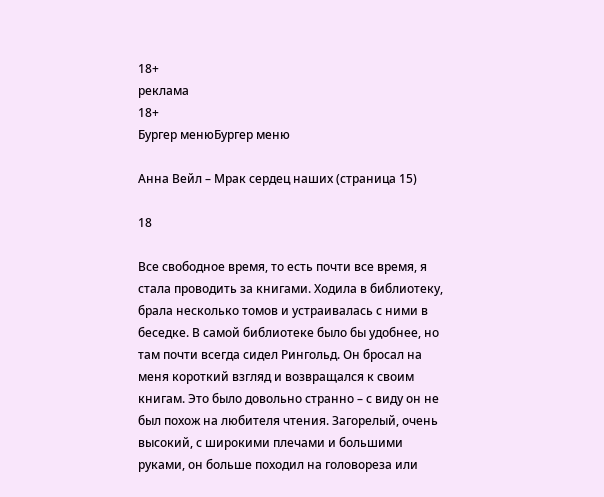18+
реклама
18+
Бургер менюБургер меню

Анна Вейл – Мрак сердец наших (страница 15)

18

Все свободное время, то есть почти все время, я стала проводить за книгами. Ходила в библиотеку, брала несколько томов и устраивалась с ними в беседке. В самой библиотеке было бы удобнее, но там почти всегда сидел Рингольд. Он бросал на меня короткий взгляд и возвращался к своим книгам. Это было довольно странно – с виду он не был похож на любителя чтения. Загорелый, очень высокий, с широкими плечами и большими руками, он больше походил на головореза или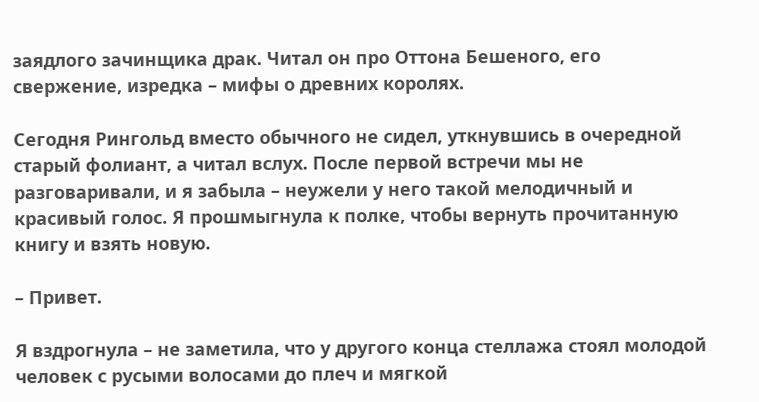заядлого зачинщика драк. Читал он про Оттона Бешеного, его свержение, изредка – мифы о древних королях.

Сегодня Рингольд вместо обычного не сидел, уткнувшись в очередной старый фолиант, а читал вслух. После первой встречи мы не разговаривали, и я забыла – неужели у него такой мелодичный и красивый голос. Я прошмыгнула к полке, чтобы вернуть прочитанную книгу и взять новую.

– Привет.

Я вздрогнула – не заметила, что у другого конца стеллажа стоял молодой человек с русыми волосами до плеч и мягкой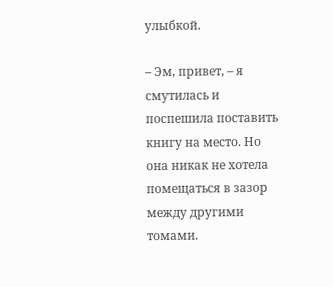улыбкой.

– Эм, привет, – я смутилась и поспешила поставить книгу на место. Но она никак не хотела помещаться в зазор между другими томами.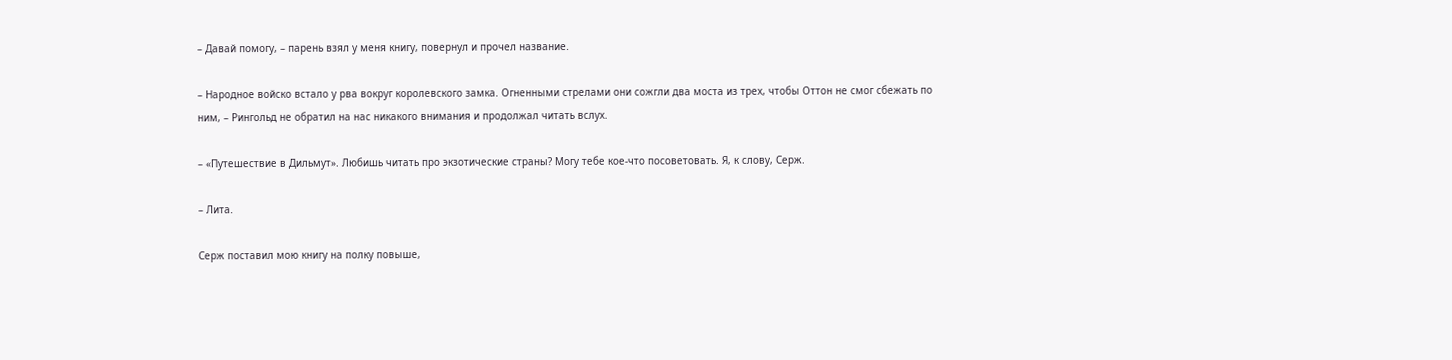– Давай помогу, – парень взял у меня книгу, повернул и прочел название.

– Народное войско встало у рва вокруг королевского замка. Огненными стрелами они сожгли два моста из трех, чтобы Оттон не смог сбежать по ним, – Рингольд не обратил на нас никакого внимания и продолжал читать вслух.

– «Путешествие в Дильмут». Любишь читать про экзотические страны? Могу тебе кое-что посоветовать. Я, к слову, Серж.

– Лита.

Серж поставил мою книгу на полку повыше,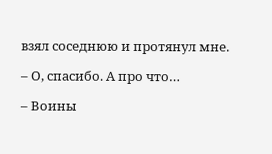взял соседнюю и протянул мне.

– О, спасибо. А про что…

– Воины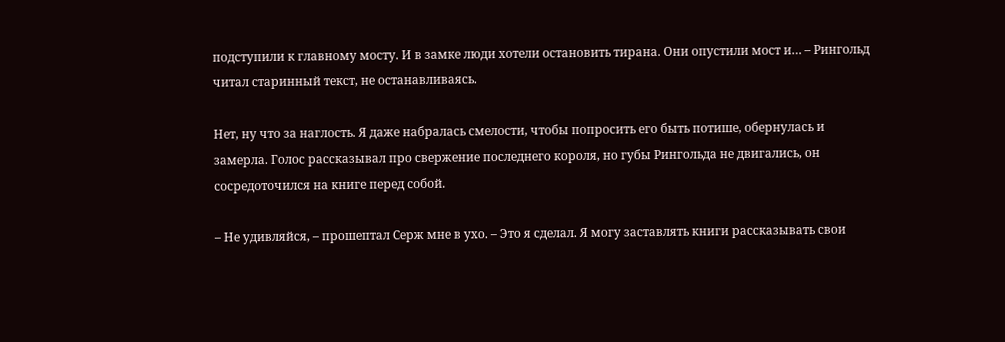подступили к главному мосту. И в замке люди хотели остановить тирана. Они опустили мост и… – Рингольд читал старинный текст, не останавливаясь.

Нет, ну что за наглость. Я даже набралась смелости, чтобы попросить его быть потише, обернулась и замерла. Голос рассказывал про свержение последнего короля, но губы Рингольда не двигались, он сосредоточился на книге перед собой.

– Не удивляйся, – прошептал Серж мне в ухо. – Это я сделал. Я могу заставлять книги рассказывать свои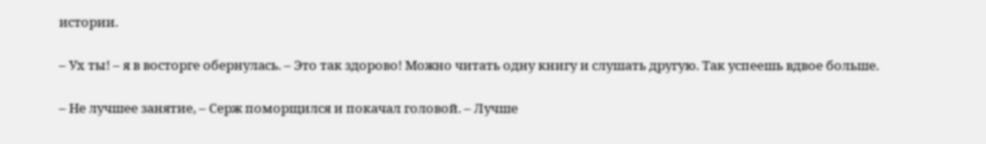истории.

– Ух ты! – я в восторге обернулась. – Это так здорово! Можно читать одну книгу и слушать другую. Так успеешь вдвое больше.

– Не лучшее занятие, – Серж поморщился и покачал головой. – Лучше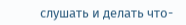слушать и делать что-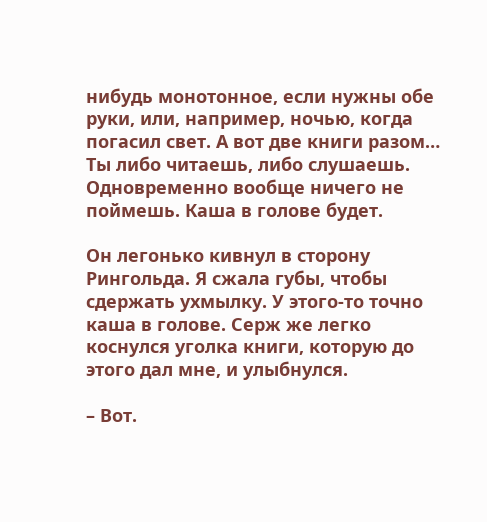нибудь монотонное, если нужны обе руки, или, например, ночью, когда погасил свет. А вот две книги разом… Ты либо читаешь, либо слушаешь. Одновременно вообще ничего не поймешь. Каша в голове будет.

Он легонько кивнул в сторону Рингольда. Я сжала губы, чтобы сдержать ухмылку. У этого-то точно каша в голове. Серж же легко коснулся уголка книги, которую до этого дал мне, и улыбнулся.

– Вот.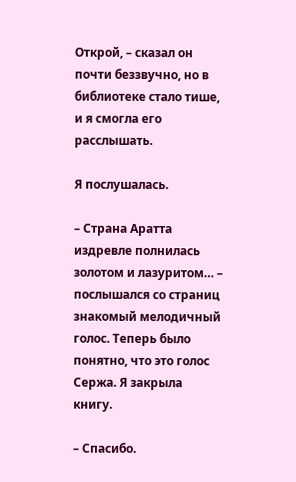Открой, – сказал он почти беззвучно, но в библиотеке стало тише, и я смогла его расслышать.

Я послушалась.

– Страна Аратта издревле полнилась золотом и лазуритом… – послышался со страниц знакомый мелодичный голос. Теперь было понятно, что это голос Сержа. Я закрыла книгу.

– Спасибо.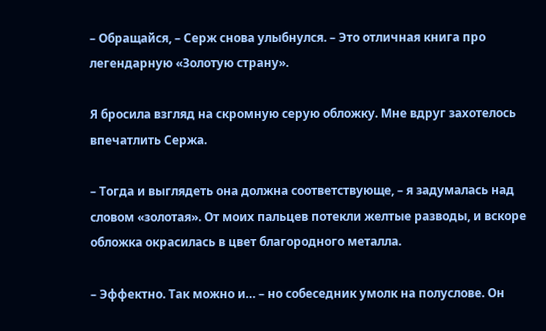– Обращайся, – Серж снова улыбнулся. – Это отличная книга про легендарную «Золотую страну».

Я бросила взгляд на скромную серую обложку. Мне вдруг захотелось впечатлить Сержа.

– Тогда и выглядеть она должна соответствующе, – я задумалась над словом «золотая». От моих пальцев потекли желтые разводы, и вскоре обложка окрасилась в цвет благородного металла.

– Эффектно. Так можно и… – но собеседник умолк на полуслове. Он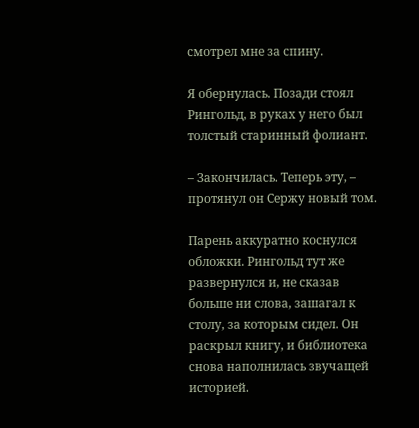смотрел мне за спину.

Я обернулась. Позади стоял Рингольд, в руках у него был толстый старинный фолиант.

– Закончилась. Теперь эту, – протянул он Сержу новый том.

Парень аккуратно коснулся обложки. Рингольд тут же развернулся и, не сказав больше ни слова, зашагал к столу, за которым сидел. Он раскрыл книгу, и библиотека снова наполнилась звучащей историей.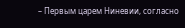– Первым царем Ниневии, согласно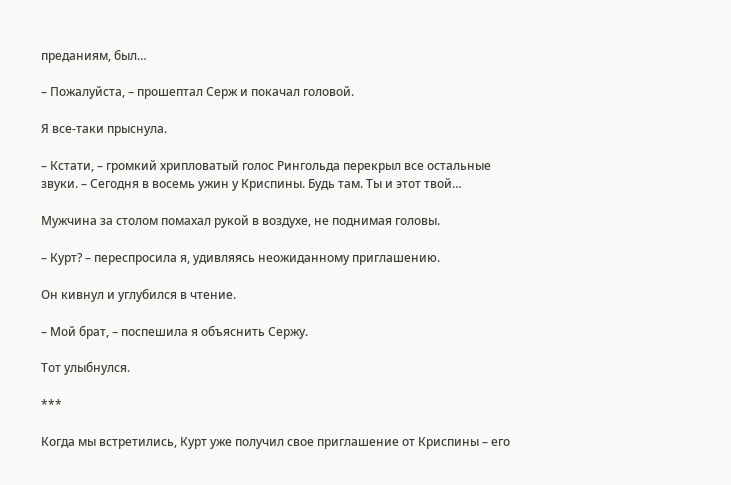преданиям, был…

– Пожалуйста, – прошептал Серж и покачал головой.

Я все-таки прыснула.

– Кстати, – громкий хрипловатый голос Рингольда перекрыл все остальные звуки. – Сегодня в восемь ужин у Криспины. Будь там. Ты и этот твой…

Мужчина за столом помахал рукой в воздухе, не поднимая головы.

– Курт? – переспросила я, удивляясь неожиданному приглашению.

Он кивнул и углубился в чтение.

– Мой брат, – поспешила я объяснить Сержу.

Тот улыбнулся.

***

Когда мы встретились, Курт уже получил свое приглашение от Криспины – его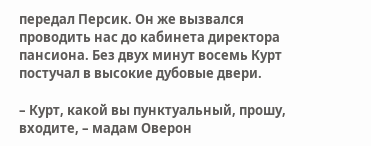передал Персик. Он же вызвался проводить нас до кабинета директора пансиона. Без двух минут восемь Курт постучал в высокие дубовые двери.

– Курт, какой вы пунктуальный, прошу, входите, – мадам Оверон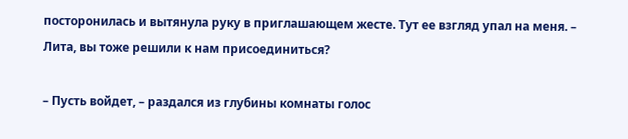посторонилась и вытянула руку в приглашающем жесте. Тут ее взгляд упал на меня. – Лита, вы тоже решили к нам присоединиться?

– Пусть войдет, – раздался из глубины комнаты голос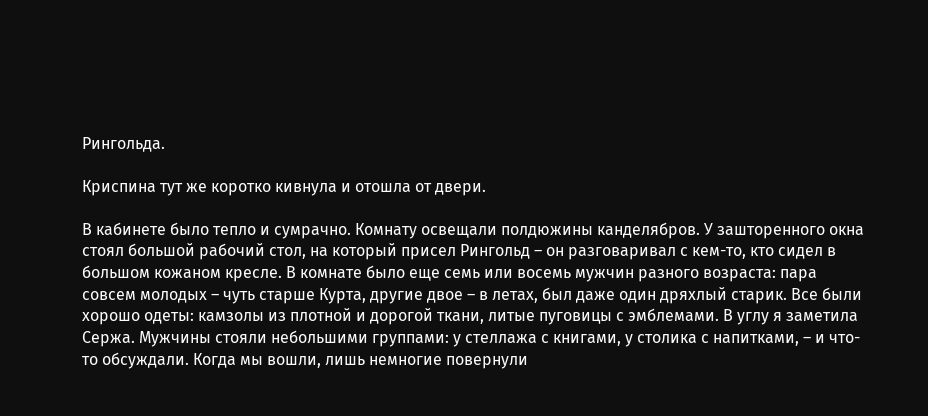Рингольда.

Криспина тут же коротко кивнула и отошла от двери.

В кабинете было тепло и сумрачно. Комнату освещали полдюжины канделябров. У зашторенного окна стоял большой рабочий стол, на который присел Рингольд – он разговаривал с кем-то, кто сидел в большом кожаном кресле. В комнате было еще семь или восемь мужчин разного возраста: пара совсем молодых – чуть старше Курта, другие двое – в летах, был даже один дряхлый старик. Все были хорошо одеты: камзолы из плотной и дорогой ткани, литые пуговицы с эмблемами. В углу я заметила Сержа. Мужчины стояли небольшими группами: у стеллажа с книгами, у столика с напитками, – и что-то обсуждали. Когда мы вошли, лишь немногие повернули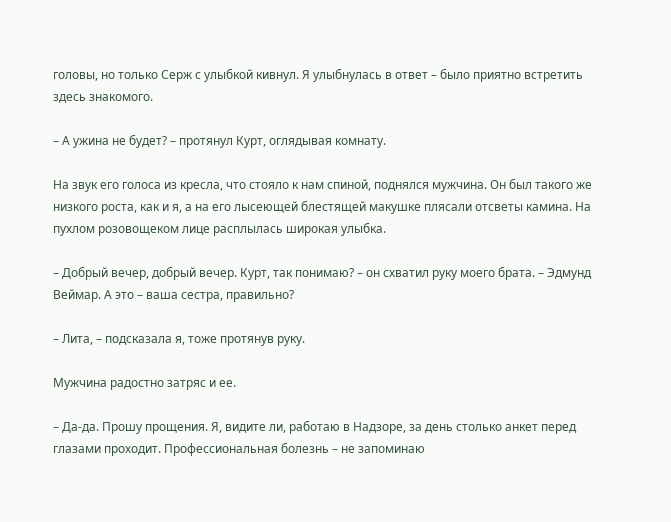головы, но только Серж с улыбкой кивнул. Я улыбнулась в ответ – было приятно встретить здесь знакомого.

– А ужина не будет? – протянул Курт, оглядывая комнату.

На звук его голоса из кресла, что стояло к нам спиной, поднялся мужчина. Он был такого же низкого роста, как и я, а на его лысеющей блестящей макушке плясали отсветы камина. На пухлом розовощеком лице расплылась широкая улыбка.

– Добрый вечер, добрый вечер. Курт, так понимаю? – он схватил руку моего брата. – Эдмунд Веймар. А это – ваша сестра, правильно?

– Лита, – подсказала я, тоже протянув руку.

Мужчина радостно затряс и ее.

– Да-да. Прошу прощения. Я, видите ли, работаю в Надзоре, за день столько анкет перед глазами проходит. Профессиональная болезнь – не запоминаю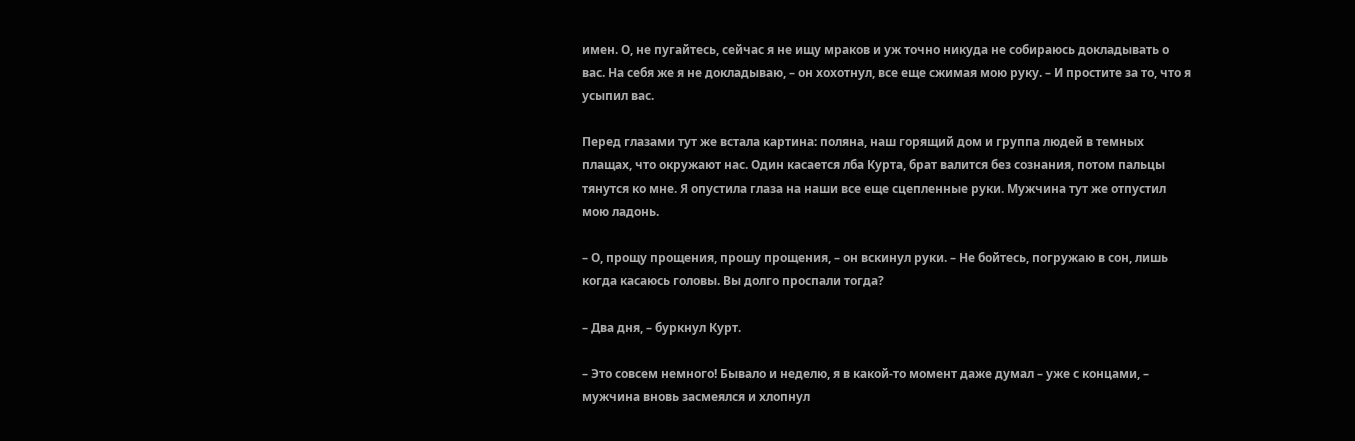имен. О, не пугайтесь, сейчас я не ищу мраков и уж точно никуда не собираюсь докладывать о вас. На себя же я не докладываю, – он хохотнул, все еще сжимая мою руку. – И простите за то, что я усыпил вас.

Перед глазами тут же встала картина: поляна, наш горящий дом и группа людей в темных плащах, что окружают нас. Один касается лба Курта, брат валится без сознания, потом пальцы тянутся ко мне. Я опустила глаза на наши все еще сцепленные руки. Мужчина тут же отпустил мою ладонь.

– О, прощу прощения, прошу прощения, – он вскинул руки. – Не бойтесь, погружаю в сон, лишь когда касаюсь головы. Вы долго проспали тогда?

– Два дня, – буркнул Курт.

– Это совсем немного! Бывало и неделю, я в какой-то момент даже думал – уже с концами, – мужчина вновь засмеялся и хлопнул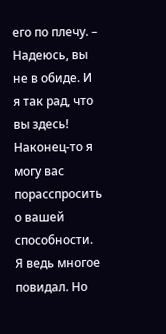его по плечу. – Надеюсь, вы не в обиде. И я так рад, что вы здесь! Наконец-то я могу вас порасспросить о вашей способности. Я ведь многое повидал. Но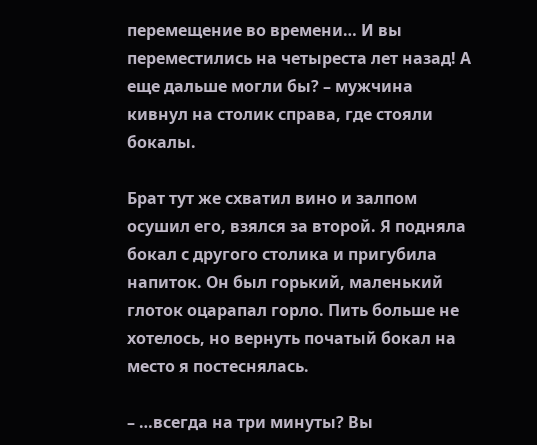перемещение во времени… И вы переместились на четыреста лет назад! А еще дальше могли бы? – мужчина кивнул на столик справа, где стояли бокалы.

Брат тут же схватил вино и залпом осушил его, взялся за второй. Я подняла бокал с другого столика и пригубила напиток. Он был горький, маленький глоток оцарапал горло. Пить больше не хотелось, но вернуть початый бокал на место я постеснялась.

– …всегда на три минуты? Вы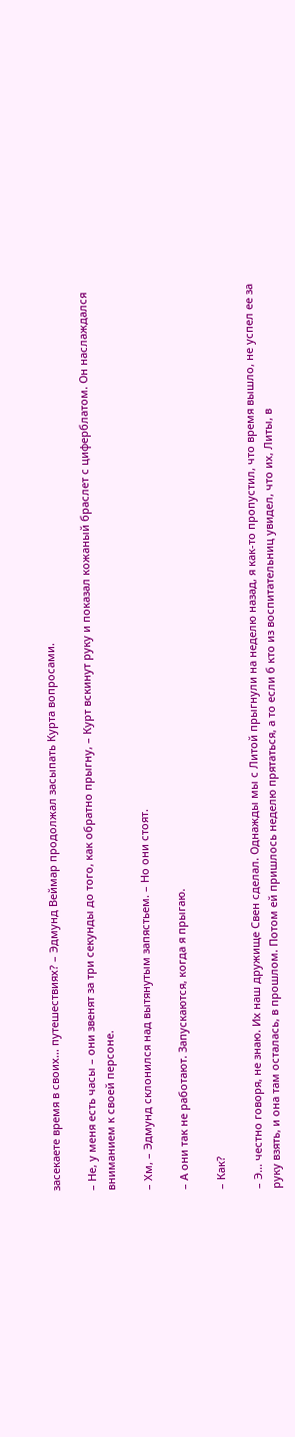засекаете время в своих… путешествиях? – Эдмунд Веймар продолжал засыпать Курта вопросами.

– Не, у меня есть часы – они звенят за три секунды до того, как обратно прыгну, – Курт вскинут руку и показал кожаный браслет с циферблатом. Он наслаждался вниманием к своей персоне.

– Хм, – Эдмунд склонился над вытянутым запястьем. – Но они стоят.

– А они так не работают. Запускаются, когда я прыгаю.

– Как?

– Э… честно говоря, не знаю. Их наш дружище Свен сделал. Однажды мы с Литой прыгнули на неделю назад, я как-то пропустил, что время вышло, не успел ее за руку взять, и она там осталась, в прошлом. Потом ей пришлось неделю прятаться, а то если б кто из воспитательниц увидел, что их, Литы, в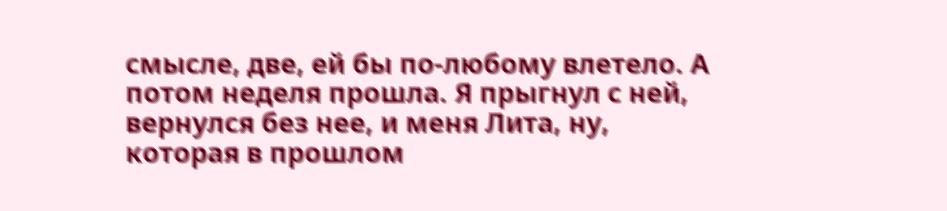смысле, две, ей бы по-любому влетело. А потом неделя прошла. Я прыгнул с ней, вернулся без нее, и меня Лита, ну, которая в прошлом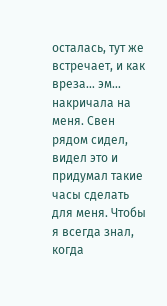осталась, тут же встречает, и как вреза… эм… накричала на меня. Свен рядом сидел, видел это и придумал такие часы сделать для меня. Чтобы я всегда знал, когда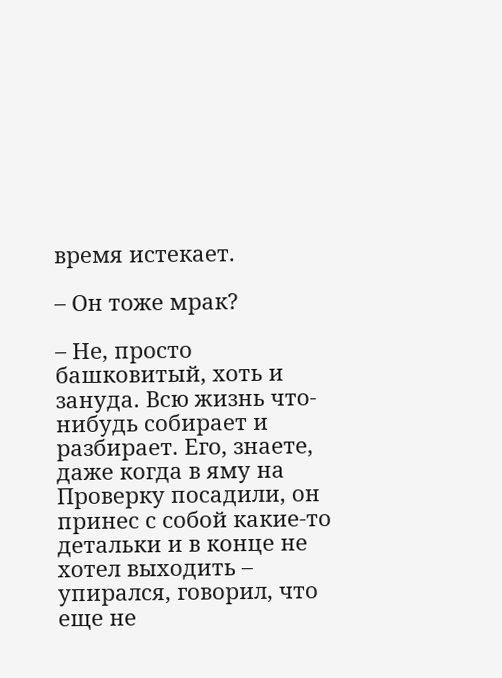время истекает.

– Он тоже мрак?

– Не, просто башковитый, хоть и зануда. Всю жизнь что-нибудь собирает и разбирает. Его, знаете, даже когда в яму на Проверку посадили, он принес с собой какие-то детальки и в конце не хотел выходить – упирался, говорил, что еще не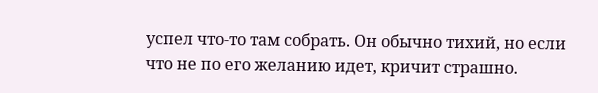успел что-то там собрать. Он обычно тихий, но если что не по его желанию идет, кричит страшно.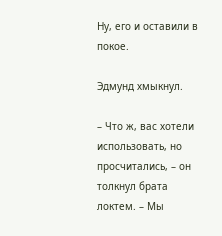Ну, его и оставили в покое.

Эдмунд хмыкнул.

– Что ж, вас хотели использовать, но просчитались, – он толкнул брата локтем. – Мы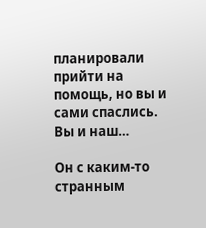планировали прийти на помощь, но вы и сами спаслись. Вы и наш…

Он с каким-то странным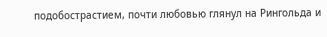подобострастием, почти любовью глянул на Рингольда и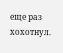еще раз хохотнул.